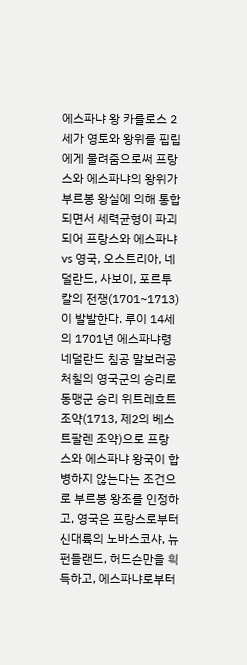에스파냐 왕 카를로스 2세가 영토와 왕위를 핍립에게 물려줌으로써 프랑스와 에스파냐의 왕위가 부르봉 왕실에 의해 통합되면서 세력균형이 파괴되어 프랑스와 에스파냐 vs 영국, 오스트리아, 네덜란드, 사보이, 포르투칼의 전쟁(1701~1713)이 발발한다. 루이 14세의 1701년 에스파냐령 네덜란드 침공 말보러공 처칠의 영국군의 승리로 동맹군 승리 위트레흐트 조약(1713, 제2의 베스트팔렌 조약)으로 프랑스와 에스파냐 왕국이 합병하지 않는다는 조건으로 부르봉 왕조를 인정하고, 영국은 프랑스로부터 신대륙의 노바스코샤, 뉴펀들랜드, 허드슨만을 흭득하고, 에스파냐로부터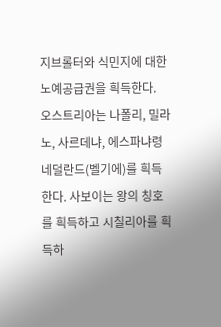지브롤터와 식민지에 대한 노예공급권을 흭득한다.
오스트리아는 나폴리, 밀라노, 사르데냐, 에스파냐령 네덜란드(벨기에)를 흭득한다. 사보이는 왕의 칭호를 흭득하고 시칠리아를 흭득하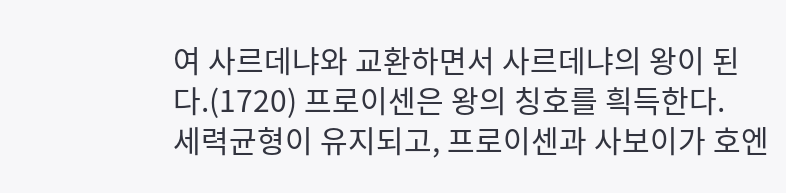여 사르데냐와 교환하면서 사르데냐의 왕이 된다.(1720) 프로이센은 왕의 칭호를 흭득한다.
세력균형이 유지되고, 프로이센과 사보이가 호엔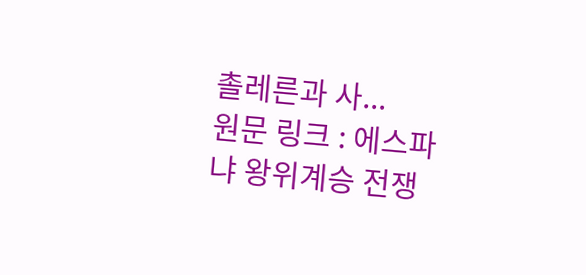촐레른과 사...
원문 링크 : 에스파냐 왕위계승 전쟁